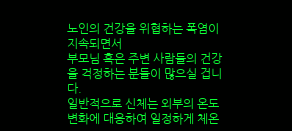노인의 건강을 위협하는 폭염이 지속되면서
부모님 혹은 주변 사람들의 건강을 걱정하는 분들이 많으실 겁니다.
일반적으로 신체는 외부의 온도 변화에 대응하여 일정하게 체온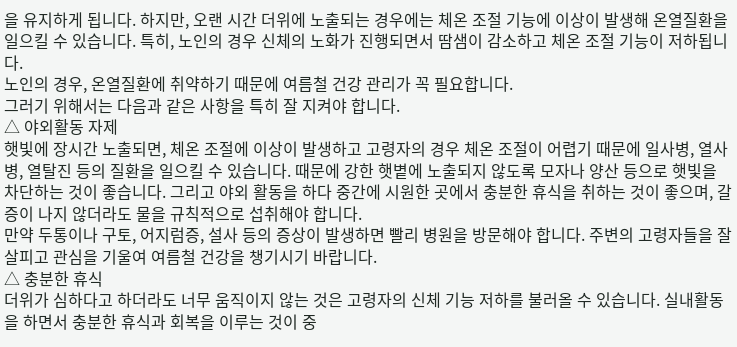을 유지하게 됩니다. 하지만, 오랜 시간 더위에 노출되는 경우에는 체온 조절 기능에 이상이 발생해 온열질환을 일으킬 수 있습니다. 특히, 노인의 경우 신체의 노화가 진행되면서 땀샘이 감소하고 체온 조절 기능이 저하됩니다.
노인의 경우, 온열질환에 취약하기 때문에 여름철 건강 관리가 꼭 필요합니다.
그러기 위해서는 다음과 같은 사항을 특히 잘 지켜야 합니다.
△ 야외활동 자제
햇빛에 장시간 노출되면, 체온 조절에 이상이 발생하고 고령자의 경우 체온 조절이 어렵기 때문에 일사병, 열사병, 열탈진 등의 질환을 일으킬 수 있습니다. 때문에 강한 햇볕에 노출되지 않도록 모자나 양산 등으로 햇빛을 차단하는 것이 좋습니다. 그리고 야외 활동을 하다 중간에 시원한 곳에서 충분한 휴식을 취하는 것이 좋으며, 갈증이 나지 않더라도 물을 규칙적으로 섭취해야 합니다.
만약 두통이나 구토, 어지럼증, 설사 등의 증상이 발생하면 빨리 병원을 방문해야 합니다. 주변의 고령자들을 잘 살피고 관심을 기울여 여름철 건강을 챙기시기 바랍니다.
△ 충분한 휴식
더위가 심하다고 하더라도 너무 움직이지 않는 것은 고령자의 신체 기능 저하를 불러올 수 있습니다. 실내활동을 하면서 충분한 휴식과 회복을 이루는 것이 중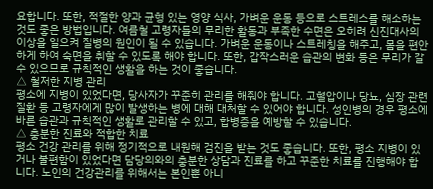요합니다. 또한, 적절한 양과 균형 있는 영양 식사, 가벼운 운동 등으로 스트레스를 해소하는 것도 좋은 방법입니다. 여름철 고령자들의 무리한 활동과 부족한 수면은 오히려 신진대사의 이상을 일으켜 질병의 원인이 될 수 있습니다. 가벼운 운동이나 스트레칭을 해주고, 몸을 편안하게 하여 숙면을 취할 수 있도록 해야 합니다. 또한, 갑작스러운 습관의 변화 등은 무리가 갈 수 있으므로 규칙적인 생활을 하는 것이 좋습니다.
△ 철저한 지병 관리
평소에 지병이 있었다면, 당사자가 꾸준히 관리를 해줘야 합니다. 고혈압이나 당뇨, 심장 관련 질환 등 고령자에게 많이 발생하는 병에 대해 대처할 수 있어야 합니다. 성인병의 경우 평소에 바른 습관과 규칙적인 생활로 관리할 수 있고, 합병증을 예방할 수 있습니다.
△ 충분한 진료와 적합한 치료
평소 건강 관리를 위해 정기적으로 내원해 검진을 받는 것도 좋습니다. 또한, 평소 지병이 있거나 불편함이 있었다면 담당의와의 충분한 상담과 진료를 하고 꾸준한 치료를 진행해야 합니다. 노인의 건강관리를 위해서는 본인뿐 아니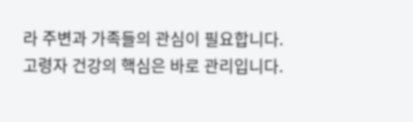라 주변과 가족들의 관심이 필요합니다.
고령자 건강의 핵심은 바로 관리입니다.